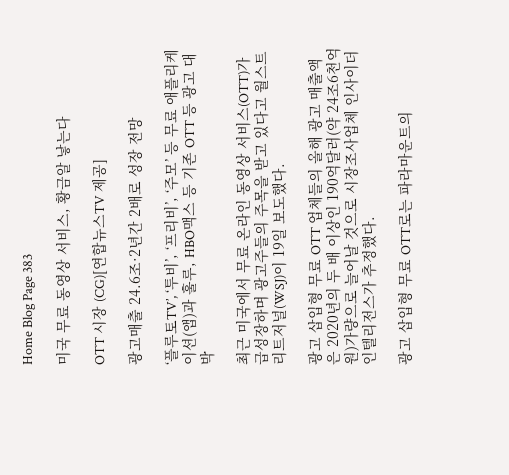Home Blog Page 383

미국 무료 동영상 서비스, 황금알 낳는다

OTT 시장 (CG)[연합뉴스TV 제공]

광고매출 24.6조·2년간 2배로 성장 전망

‘플루토TV’, ‘투비’, ‘프리비’, ‘주모’ 등 무료 애플리케이션(앱)과 훌루, HBO맥스 등 기존 OTT 등 광고 대박

최근 미국에서 무료 온라인 동영상 서비스(OTT)가 급성장하며 광고주들의 주목을 받고 있다고 월스트리트저널(WSJ)이 19일 보도했다.

광고 삽입형 무료 OTT 업체들의 올해 광고 매출액은 2020년의 두 배 이상인 190억달러(약 24조6천억원)가량으로 늘어날 것으로 시장조사업체 인사이더 인텔리전스가 추정했다.

광고 삽입형 무료 OTT로는 파라마운트의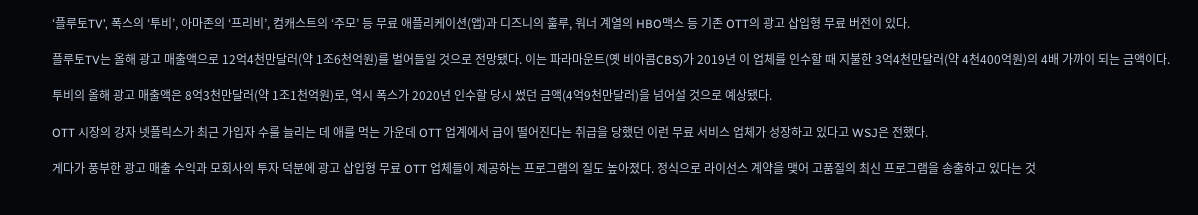‘플루토TV’, 폭스의 ‘투비’, 아마존의 ‘프리비’, 컴캐스트의 ‘주모’ 등 무료 애플리케이션(앱)과 디즈니의 훌루, 워너 계열의 HBO맥스 등 기존 OTT의 광고 삽입형 무료 버전이 있다.

플루토TV는 올해 광고 매출액으로 12억4천만달러(약 1조6천억원)를 벌어들일 것으로 전망됐다. 이는 파라마운트(옛 비아콤CBS)가 2019년 이 업체를 인수할 때 지불한 3억4천만달러(약 4천400억원)의 4배 가까이 되는 금액이다.

투비의 올해 광고 매출액은 8억3천만달러(약 1조1천억원)로, 역시 폭스가 2020년 인수할 당시 썼던 금액(4억9천만달러)을 넘어설 것으로 예상됐다.

OTT 시장의 강자 넷플릭스가 최근 가입자 수를 늘리는 데 애를 먹는 가운데 OTT 업계에서 급이 떨어진다는 취급을 당했던 이런 무료 서비스 업체가 성장하고 있다고 WSJ은 전했다.

게다가 풍부한 광고 매출 수익과 모회사의 투자 덕분에 광고 삽입형 무료 OTT 업체들이 제공하는 프로그램의 질도 높아졌다. 정식으로 라이선스 계약을 맺어 고품질의 최신 프로그램을 송출하고 있다는 것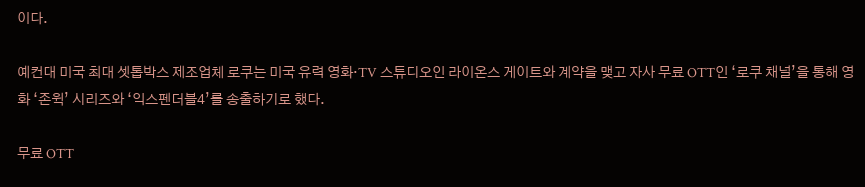이다.

예컨대 미국 최대 셋톱박스 제조업체 로쿠는 미국 유력 영화·TV 스튜디오인 라이온스 게이트와 계약을 맺고 자사 무료 OTT인 ‘로쿠 채널’을 통해 영화 ‘존윅’ 시리즈와 ‘익스펜더블4’를 송출하기로 했다.

무료 OTT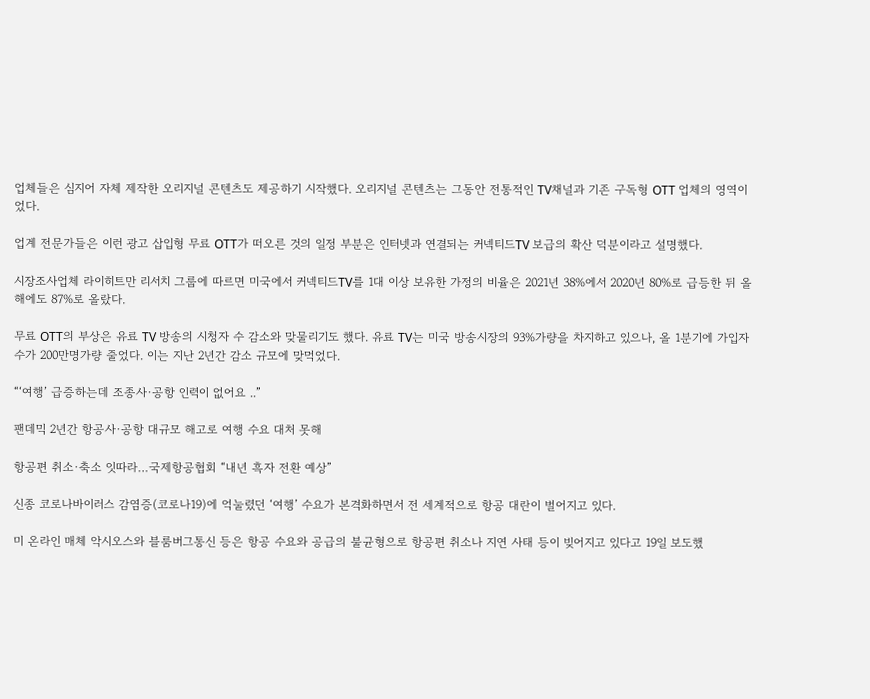업체들은 심지어 자체 제작한 오리지널 콘텐츠도 제공하기 시작했다. 오리지널 콘텐츠는 그동안 전통적인 TV채널과 기존 구독형 OTT 업체의 영역이었다.

업계 전문가들은 이런 광고 삽입형 무료 OTT가 떠오른 것의 일정 부분은 인터넷과 연결되는 커넥티드TV 보급의 확산 덕분이라고 설명했다.

시장조사업체 라이히트만 리서치 그룹에 따르면 미국에서 커넥티드TV를 1대 이상 보유한 가정의 비율은 2021년 38%에서 2020년 80%로 급등한 뒤 올해에도 87%로 올랐다.

무료 OTT의 부상은 유료 TV 방송의 시청자 수 감소와 맞물리기도 했다. 유료 TV는 미국 방송시장의 93%가량을 차지하고 있으나, 올 1분기에 가입자 수가 200만명가량 줄었다. 이는 지난 2년간 감소 규모에 맞먹었다.

“‘여행’ 급증하는데 조종사·공항 인력이 없어요 ..”

팬데믹 2년간 항공사·공항 대규모 해고로 여행 수요 대처 못해

항공편 취소·축소 잇따라…국제항공협회 “내년 흑자 전환 예상”

신종 코로나바이러스 감염증(코로나19)에 억눌렸던 ‘여행’ 수요가 본격화하면서 전 세계적으로 항공 대란이 벌어지고 있다.

미 온라인 매체 악시오스와 블룸버그통신 등은 항공 수요와 공급의 불균형으로 항공편 취소나 지연 사태 등이 빚어지고 있다고 19일 보도했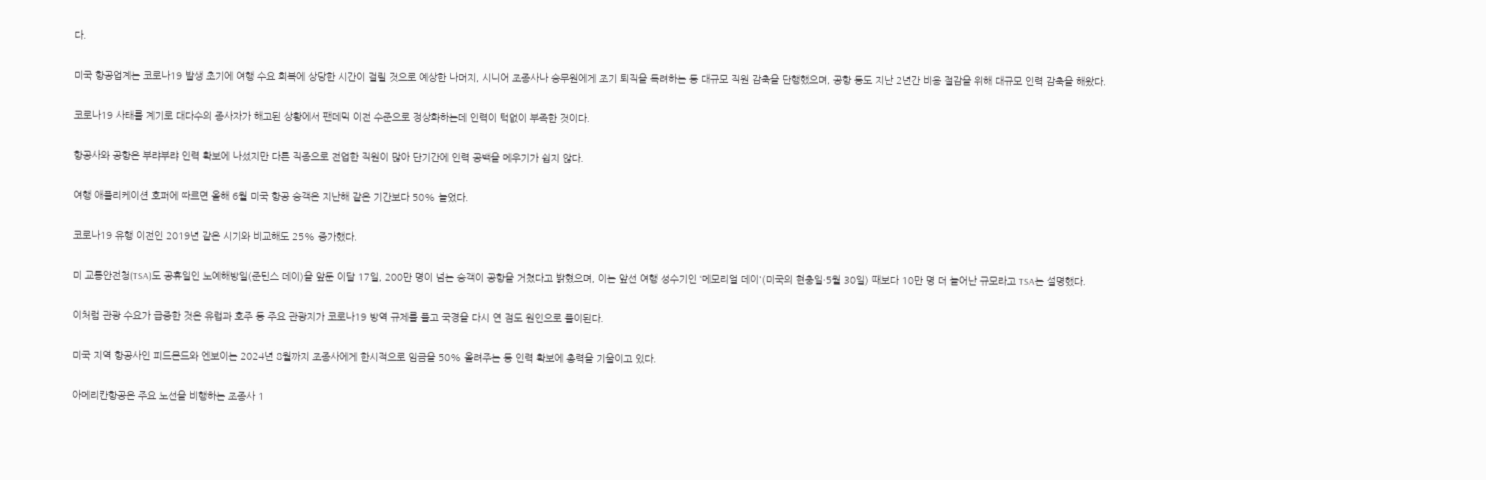다.

미국 항공업계는 코로나19 발생 초기에 여행 수요 회복에 상당한 시간이 걸릴 것으로 예상한 나머지, 시니어 조종사나 승무원에게 조기 퇴직을 독려하는 등 대규모 직원 감축을 단행했으며, 공항 등도 지난 2년간 비용 절감을 위해 대규모 인력 감축을 해왔다.

코로나19 사태를 계기로 대다수의 종사자가 해고된 상황에서 팬데믹 이전 수준으로 정상화하는데 인력이 턱없이 부족한 것이다.

항공사와 공항은 부랴부랴 인력 확보에 나섰지만 다른 직종으로 전업한 직원이 많아 단기간에 인력 공백을 메우기가 쉽지 않다.

여행 애플리케이션 호퍼에 따르면 올해 6월 미국 항공 승객은 지난해 같은 기간보다 50% 늘었다.

코로나19 유행 이전인 2019년 같은 시기와 비교해도 25% 증가했다.

미 교통안전청(TSA)도 공휴일인 노예해방일(준틴스 데이)을 앞둔 이달 17일, 200만 명이 넘는 승객이 공항을 거쳤다고 밝혔으며, 이는 앞선 여행 성수기인 ‘메모리얼 데이'(미국의 현충일·5월 30일) 때보다 10만 명 더 늘어난 규모라고 TSA는 설명했다.

이처럼 관광 수요가 급증한 것은 유럽과 호주 등 주요 관광지가 코로나19 방역 규제를 풀고 국경을 다시 연 점도 원인으로 풀이된다.

미국 지역 항공사인 피드몬드와 엔보이는 2024년 8월까지 조종사에게 한시적으로 임금을 50% 올려주는 등 인력 확보에 총력을 기울이고 있다.

아메리칸항공은 주요 노선을 비행하는 조종사 1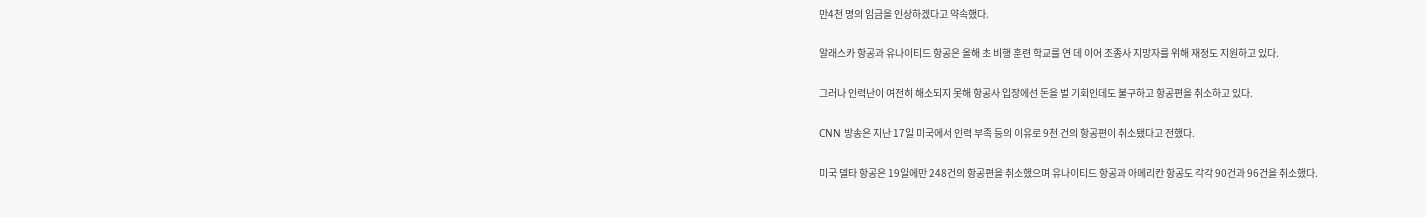만4천 명의 임금을 인상하겠다고 약속했다.

알래스카 항공과 유나이티드 항공은 올해 초 비행 훈련 학교를 연 데 이어 조종사 지망자를 위해 재정도 지원하고 있다.

그러나 인력난이 여전히 해소되지 못해 항공사 입장에선 돈을 벌 기회인데도 불구하고 항공편을 취소하고 있다.

CNN 방송은 지난 17일 미국에서 인력 부족 등의 이유로 9천 건의 항공편이 취소됐다고 전했다.

미국 델타 항공은 19일에만 248건의 항공편을 취소했으며 유나이티드 항공과 아메리칸 항공도 각각 90건과 96건을 취소했다.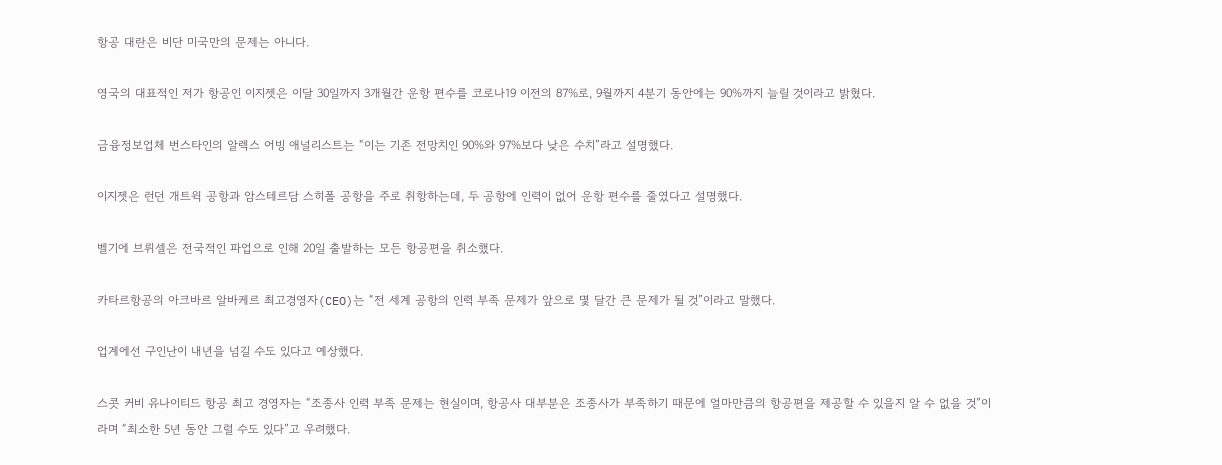항공 대란은 비단 미국만의 문제는 아니다.

영국의 대표적인 저가 항공인 이지젯은 이달 30일까지 3개월간 운항 편수를 코로나19 이전의 87%로, 9월까지 4분기 동안에는 90%까지 늘릴 것이라고 밝혔다.

금융정보업체 번스타인의 알렉스 어빙 애널리스트는 “이는 기존 전망치인 90%와 97%보다 낮은 수치”라고 설명했다.

이지젯은 런던 개트윅 공항과 암스테르담 스히폴 공항을 주로 취항하는데, 두 공항에 인력이 없어 운항 편수를 줄였다고 설명했다.

벨기에 브뤼셀은 전국적인 파업으로 인해 20일 출발하는 모든 항공편을 취소했다.

카타르항공의 아크바르 알바케르 최고경영자(CEO)는 “전 세계 공항의 인력 부족 문제가 앞으로 몇 달간 큰 문제가 될 것”이라고 말했다.

업계에선 구인난이 내년을 넘길 수도 있다고 예상했다.

스콧 커비 유나이티드 항공 최고 경영자는 “조종사 인력 부족 문제는 현실이며, 항공사 대부분은 조종사가 부족하기 때문에 얼마만큼의 항공편을 제공할 수 있을지 알 수 없을 것”이라며 “최소한 5년 동안 그럴 수도 있다”고 우려했다.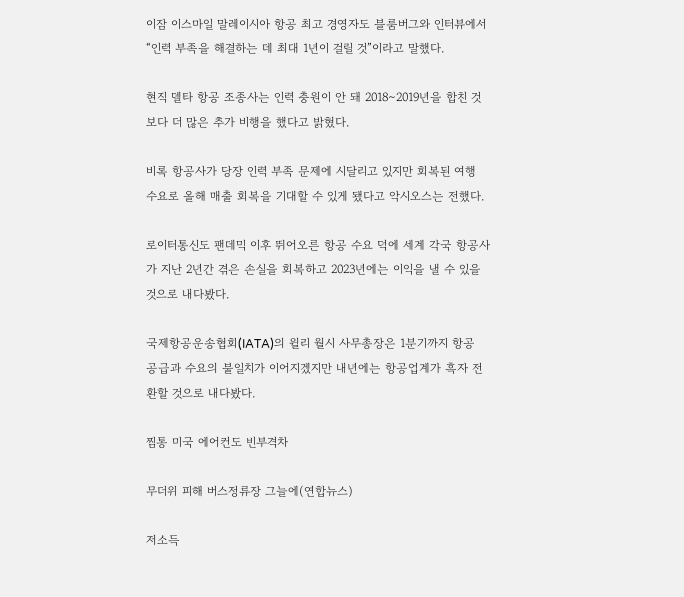이잠 이스마일 말레이시아 항공 최고 경영자도 블룸버그와 인터뷰에서 “인력 부족을 해결하는 데 최대 1년이 걸릴 것”이라고 말했다.

현직 델타 항공 조종사는 인력 충원이 안 돼 2018∼2019년을 합친 것보다 더 많은 추가 비행을 했다고 밝혔다.

비록 항공사가 당장 인력 부족 문제에 시달리고 있지만 회복된 여행 수요로 올해 매출 회복을 기대할 수 있게 됐다고 악시오스는 전했다.

로이터통신도 팬데믹 이후 뛰어오른 항공 수요 덕에 세계 각국 항공사가 지난 2년간 겪은 손실을 회복하고 2023년에는 이익을 낼 수 있을 것으로 내다봤다.

국제항공운송협회(IATA)의 윌리 월시 사무총장은 1분기까지 항공 공급과 수요의 불일치가 이어지겠지만 내년에는 항공업계가 흑자 전환할 것으로 내다봤다.

찜통 미국 에어컨도 빈부격차

무더위 피해 버스정류장 그늘에(연합뉴스)

저소득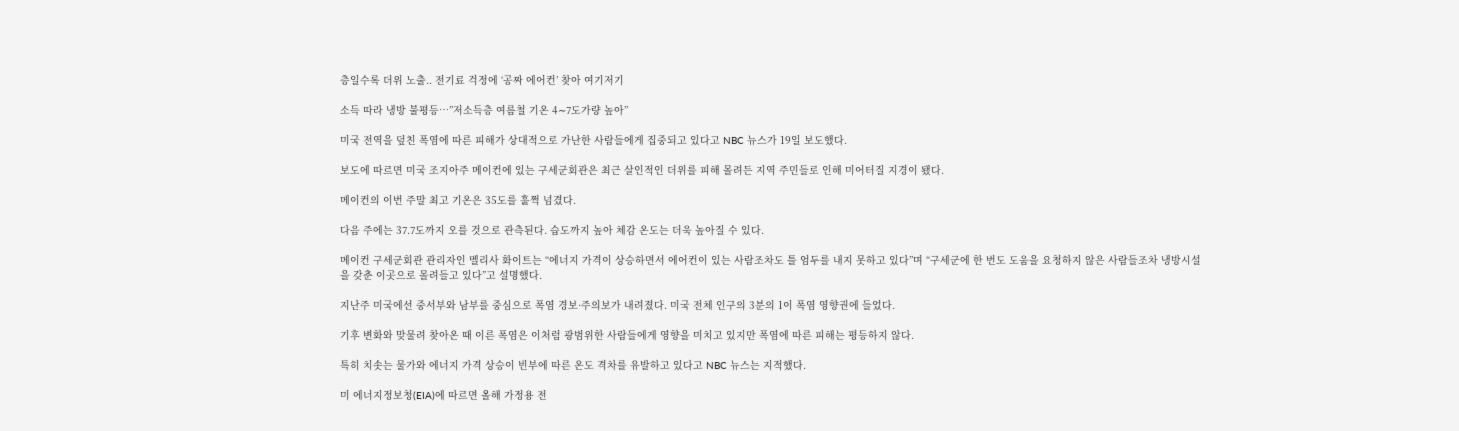층일수록 더위 노출.. 전기료 걱정에 ‘공짜 에어컨’ 찾아 여기저기

소득 따라 냉방 불평등…”저소득층 여름철 기온 4∼7도가량 높아”

미국 전역을 덮친 폭염에 따른 피해가 상대적으로 가난한 사람들에게 집중되고 있다고 NBC 뉴스가 19일 보도했다.

보도에 따르면 미국 조지아주 메이컨에 있는 구세군회관은 최근 살인적인 더위를 피해 몰려든 지역 주민들로 인해 미어터질 지경이 됐다.

메이컨의 이번 주말 최고 기온은 35도를 훌쩍 넘겼다.

다음 주에는 37.7도까지 오를 것으로 관측된다. 습도까지 높아 체감 온도는 더욱 높아질 수 있다.

메이컨 구세군회관 관리자인 멜리사 화이트는 “에너지 가격이 상승하면서 에어컨이 있는 사람조차도 틀 엄두를 내지 못하고 있다”며 “구세군에 한 번도 도움을 요청하지 않은 사람들조차 냉방시설을 갖춘 이곳으로 몰려들고 있다”고 설명했다.

지난주 미국에선 중서부와 남부를 중심으로 폭염 경보·주의보가 내려졌다. 미국 전체 인구의 3분의 1이 폭염 영향권에 들었다.

기후 변화와 맞물려 찾아온 때 이른 폭염은 이처럼 광범위한 사람들에게 영향을 미치고 있지만 폭염에 따른 피해는 평등하지 않다.

특히 치솟는 물가와 에너지 가격 상승이 빈부에 따른 온도 격차를 유발하고 있다고 NBC 뉴스는 지적했다.

미 에너지정보청(EIA)에 따르면 올해 가정용 전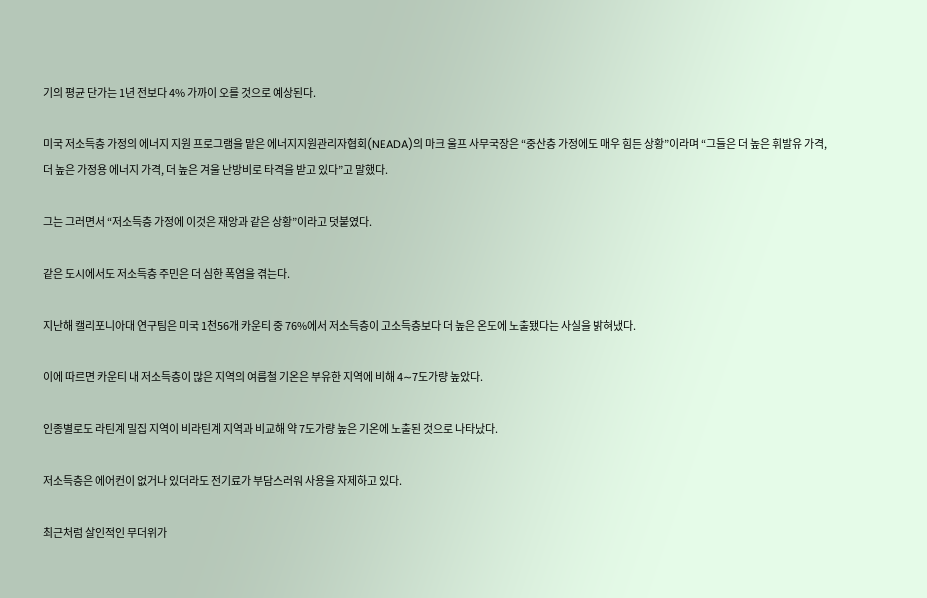기의 평균 단가는 1년 전보다 4% 가까이 오를 것으로 예상된다.

미국 저소득층 가정의 에너지 지원 프로그램을 맡은 에너지지원관리자협회(NEADA)의 마크 울프 사무국장은 “중산층 가정에도 매우 힘든 상황”이라며 “그들은 더 높은 휘발유 가격, 더 높은 가정용 에너지 가격, 더 높은 겨울 난방비로 타격을 받고 있다”고 말했다.

그는 그러면서 “저소득층 가정에 이것은 재앙과 같은 상황”이라고 덧붙였다.

같은 도시에서도 저소득층 주민은 더 심한 폭염을 겪는다.

지난해 캘리포니아대 연구팀은 미국 1천56개 카운티 중 76%에서 저소득층이 고소득층보다 더 높은 온도에 노출됐다는 사실을 밝혀냈다.

이에 따르면 카운티 내 저소득층이 많은 지역의 여름철 기온은 부유한 지역에 비해 4∼7도가량 높았다.

인종별로도 라틴계 밀집 지역이 비라틴계 지역과 비교해 약 7도가량 높은 기온에 노출된 것으로 나타났다.

저소득층은 에어컨이 없거나 있더라도 전기료가 부담스러워 사용을 자제하고 있다.

최근처럼 살인적인 무더위가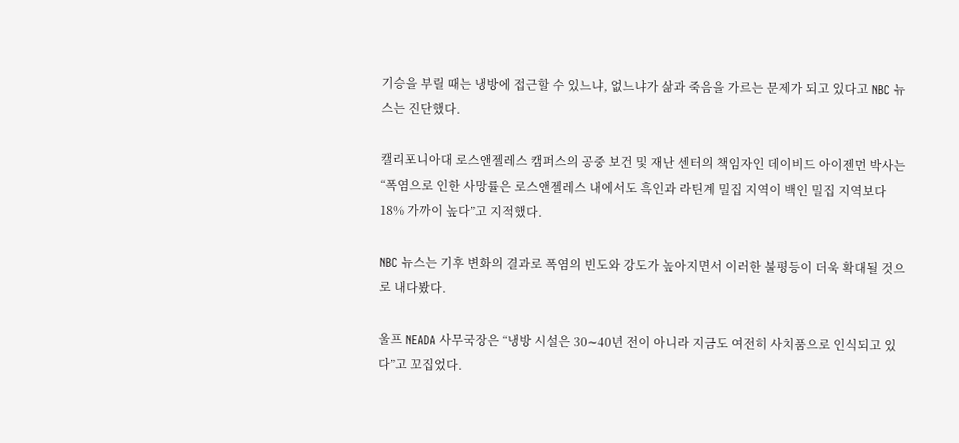기승을 부릴 때는 냉방에 접근할 수 있느냐, 없느냐가 삶과 죽음을 가르는 문제가 되고 있다고 NBC 뉴스는 진단했다.

캘리포니아대 로스앤젤레스 캠퍼스의 공중 보건 및 재난 센터의 책임자인 데이비드 아이젠먼 박사는 “폭염으로 인한 사망률은 로스앤젤레스 내에서도 흑인과 라틴계 밀집 지역이 백인 밀집 지역보다 18% 가까이 높다”고 지적했다.

NBC 뉴스는 기후 변화의 결과로 폭염의 빈도와 강도가 높아지면서 이러한 불평등이 더욱 확대될 것으로 내다봤다.

울프 NEADA 사무국장은 “냉방 시설은 30∼40년 전이 아니라 지금도 여전히 사치품으로 인식되고 있다”고 꼬집었다.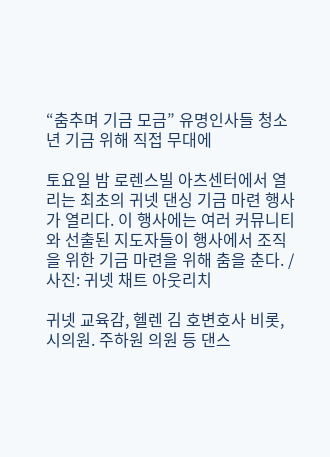“춤추며 기금 모금” 유명인사들 청소년 기금 위해 직접 무대에

토요일 밤 로렌스빌 아츠센터에서 열리는 최초의 귀넷 댄싱 기금 마련 행사가 열리다. 이 행사에는 여러 커뮤니티와 선출된 지도자들이 행사에서 조직을 위한 기금 마련을 위해 춤을 춘다. /사진: 귀넷 채트 아웃리치

귀넷 교육감, 헬렌 김 호변호사 비롯, 시의원. 주하원 의원 등 댄스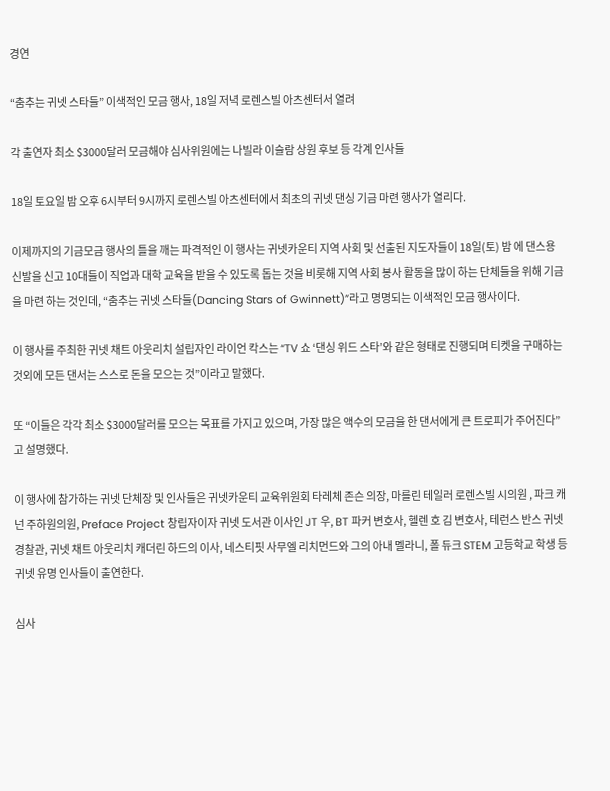경연

“춤추는 귀넷 스타들” 이색적인 모금 행사, 18일 저녁 로렌스빌 아츠센터서 열려

각 출연자 최소 $3000달러 모금해야 심사위원에는 나빌라 이슬람 상원 후보 등 각계 인사들

18일 토요일 밤 오후 6시부터 9시까지 로렌스빌 아츠센터에서 최초의 귀넷 댄싱 기금 마련 행사가 열리다.

이제까지의 기금모금 행사의 틀을 깨는 파격적인 이 행사는 귀넷카운티 지역 사회 및 선출된 지도자들이 18일(토) 밤 에 댄스용 신발을 신고 10대들이 직업과 대학 교육을 받을 수 있도록 돕는 것을 비롯해 지역 사회 봉사 활동을 많이 하는 단체들을 위해 기금을 마련 하는 것인데, “춤추는 귀넷 스타들(Dancing Stars of Gwinnett)”라고 명명되는 이색적인 모금 행사이다.

이 행사를 주최한 귀넷 채트 아웃리치 설립자인 라이언 칵스는 “TV 쇼 ‘댄싱 위드 스타’와 같은 형태로 진행되며 티켓을 구매하는 것외에 모든 댄서는 스스로 돈을 모으는 것”이라고 말했다.

또 “이들은 각각 최소 $3000달러를 모으는 목표를 가지고 있으며, 가장 많은 액수의 모금을 한 댄서에게 큰 트로피가 주어진다”고 설명했다.

이 행사에 참가하는 귀넷 단체장 및 인사들은 귀넷카운티 교육위원회 타레체 존슨 의장, 마를린 테일러 로렌스빌 시의원 , 파크 캐넌 주하원의원, Preface Project 창립자이자 귀넷 도서관 이사인 JT 우, BT 파커 변호사, 헬렌 호 김 변호사, 테런스 반스 귀넷경찰관, 귀넷 채트 아웃리치 캐더린 하드의 이사, 네스티핏 사무엘 리치먼드와 그의 아내 멜라니, 폴 듀크 STEM 고등학교 학생 등 귀넷 유명 인사들이 출연한다.

심사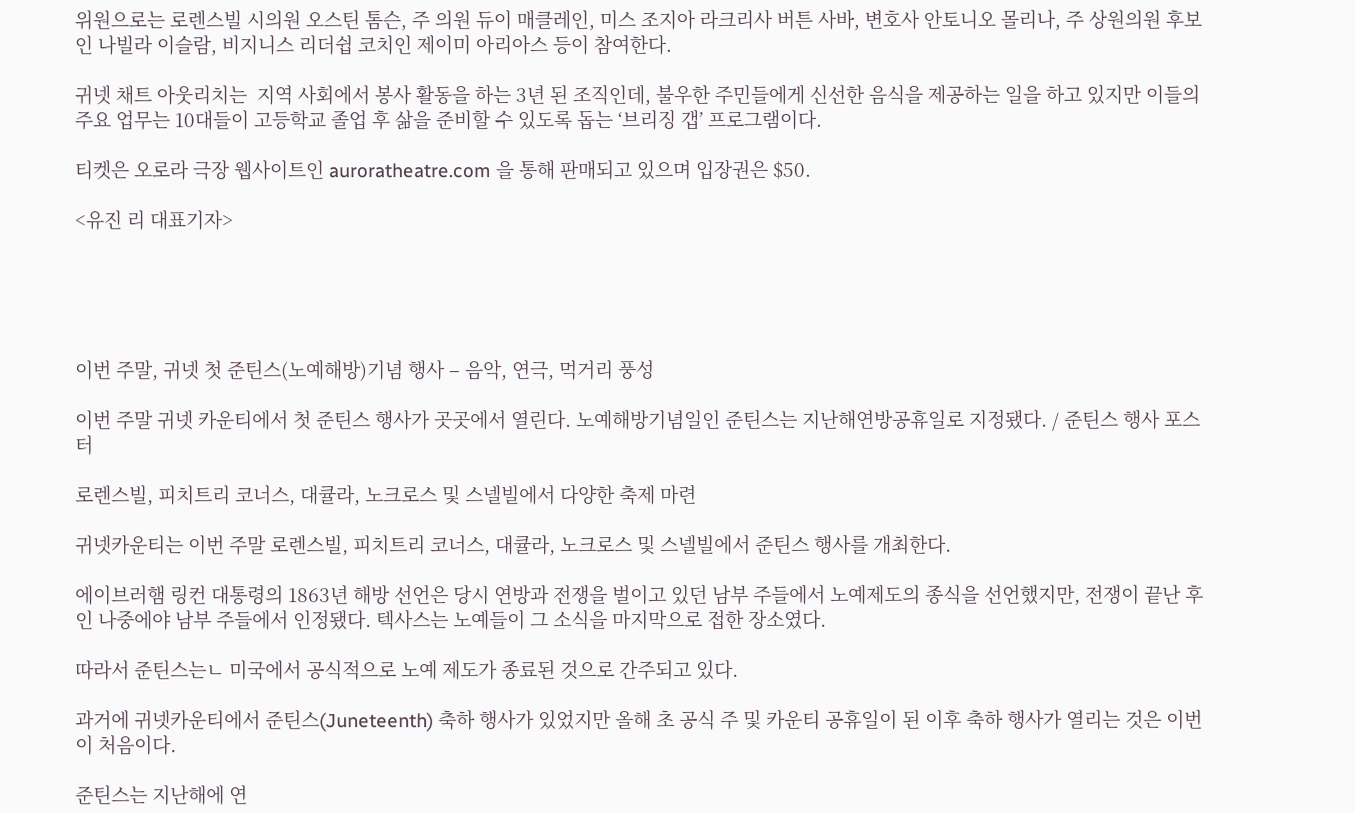위원으로는 로렌스빌 시의원 오스틴 톰슨, 주 의원 듀이 매클레인, 미스 조지아 라크리사 버튼 사바, 변호사 안토니오 몰리나, 주 상원의원 후보인 나빌라 이슬람, 비지니스 리더쉽 코치인 제이미 아리아스 등이 참여한다.

귀넷 채트 아웃리치는  지역 사회에서 봉사 활동을 하는 3년 된 조직인데, 불우한 주민들에게 신선한 음식을 제공하는 일을 하고 있지만 이들의 주요 업무는 10대들이 고등학교 졸업 후 삶을 준비할 수 있도록 돕는 ‘브리징 갭’ 프로그램이다.

티켓은 오로라 극장 웹사이트인 auroratheatre.com 을 통해 판매되고 있으며 입장권은 $50.

<유진 리 대표기자>





이번 주말, 귀넷 첫 준틴스(노예해방)기념 행사 – 음악, 연극, 먹거리 풍성

이번 주말 귀넷 카운티에서 첫 준틴스 행사가 곳곳에서 열린다. 노예해방기념일인 준틴스는 지난해연방공휴일로 지정됐다. / 준틴스 행사 포스터

로렌스빌, 피치트리 코너스, 대큘라, 노크로스 및 스넬빌에서 다양한 축제 마련

귀넷카운티는 이번 주말 로렌스빌, 피치트리 코너스, 대큘라, 노크로스 및 스넬빌에서 준틴스 행사를 개최한다.

에이브러햄 링컨 대통령의 1863년 해방 선언은 당시 연방과 전쟁을 벌이고 있던 남부 주들에서 노예제도의 종식을 선언했지만, 전쟁이 끝난 후인 나중에야 남부 주들에서 인정됐다. 텍사스는 노예들이 그 소식을 마지막으로 접한 장소였다.

따라서 준틴스는ㄴ 미국에서 공식적으로 노예 제도가 종료된 것으로 간주되고 있다.

과거에 귀넷카운티에서 준틴스(Juneteenth) 축하 행사가 있었지만 올해 초 공식 주 및 카운티 공휴일이 된 이후 축하 행사가 열리는 것은 이번이 처음이다.

준틴스는 지난해에 연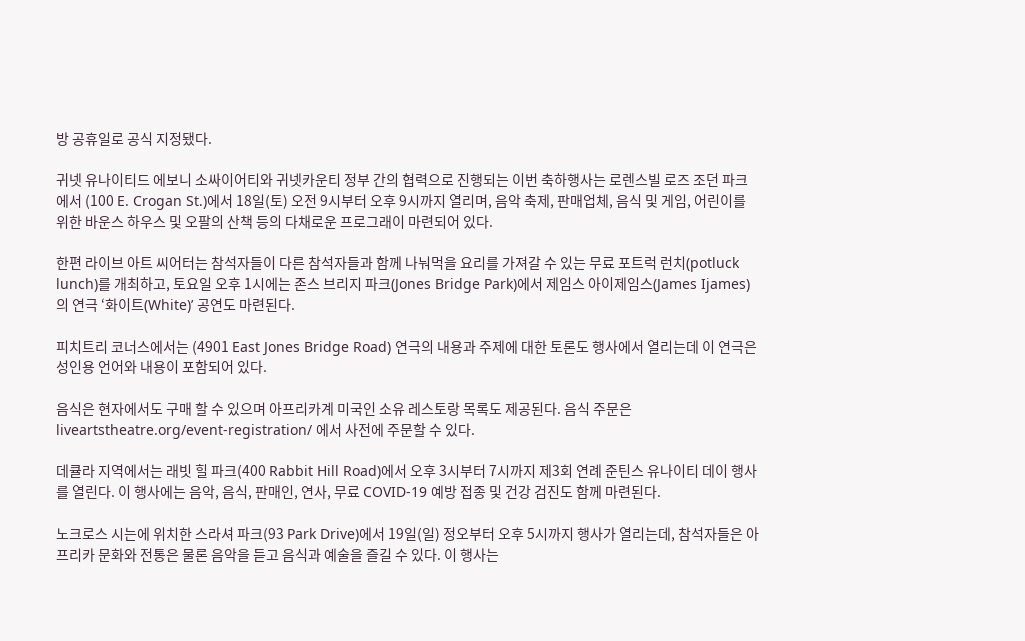방 공휴일로 공식 지정됐다.

귀넷 유나이티드 에보니 소싸이어티와 귀넷카운티 정부 간의 협력으로 진행되는 이번 축하행사는 로렌스빌 로즈 조던 파크에서 (100 E. Crogan St.)에서 18일(토) 오전 9시부터 오후 9시까지 열리며, 음악 축제, 판매업체, 음식 및 게임, 어린이를 위한 바운스 하우스 및 오팔의 산책 등의 다채로운 프로그래이 마련되어 있다.

한편 라이브 아트 씨어터는 참석자들이 다른 참석자들과 함께 나눠먹을 요리를 가져갈 수 있는 무료 포트럭 런치(potluck lunch)를 개최하고, 토요일 오후 1시에는 존스 브리지 파크(Jones Bridge Park)에서 제임스 아이제임스(James Ijames)의 연극 ‘화이트(White)’ 공연도 마련된다.

피치트리 코너스에서는 (4901 East Jones Bridge Road) 연극의 내용과 주제에 대한 토론도 행사에서 열리는데 이 연극은 성인용 언어와 내용이 포함되어 있다.

음식은 현자에서도 구매 할 수 있으며 아프리카계 미국인 소유 레스토랑 목록도 제공된다. 음식 주문은 liveartstheatre.org/event-registration/ 에서 사전에 주문할 수 있다.

데큘라 지역에서는 래빗 힐 파크(400 Rabbit Hill Road)에서 오후 3시부터 7시까지 제3회 연례 준틴스 유나이티 데이 행사를 열린다. 이 행사에는 음악, 음식, 판매인, 연사, 무료 COVID-19 예방 접종 및 건강 검진도 함께 마련된다.

노크로스 시는에 위치한 스라셔 파크(93 Park Drive)에서 19일(일) 정오부터 오후 5시까지 행사가 열리는데, 참석자들은 아프리카 문화와 전통은 물론 음악을 듣고 음식과 예술을 즐길 수 있다. 이 행사는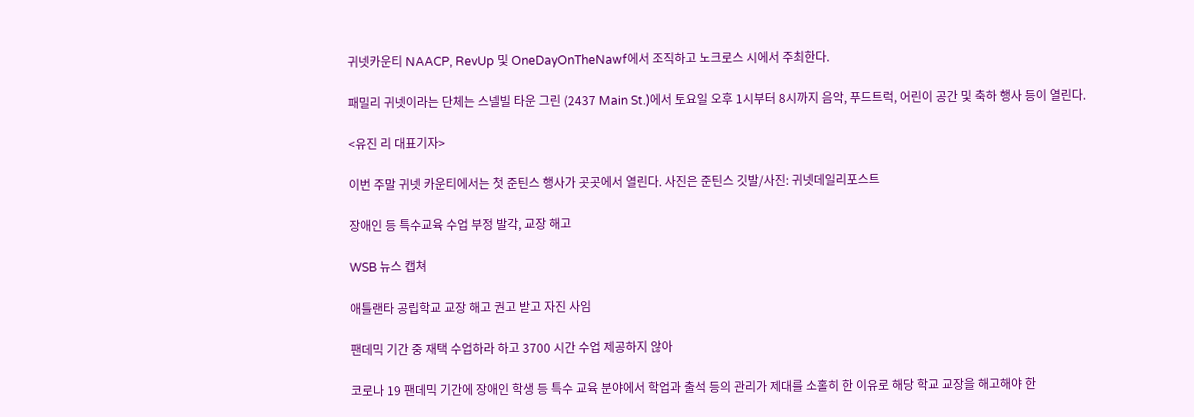귀넷카운티 NAACP, RevUp 및 OneDayOnTheNawf에서 조직하고 노크로스 시에서 주최한다.

패밀리 귀넷이라는 단체는 스넬빌 타운 그린 (2437 Main St.)에서 토요일 오후 1시부터 8시까지 음악, 푸드트럭, 어린이 공간 및 축하 행사 등이 열린다.

<유진 리 대표기자>

이번 주말 귀넷 카운티에서는 첫 준틴스 행사가 곳곳에서 열린다. 사진은 준틴스 깃발/사진: 귀넷데일리포스트

장애인 등 특수교육 수업 부정 발각, 교장 해고

WSB 뉴스 캡쳐

애틀랜타 공립학교 교장 해고 권고 받고 자진 사임

팬데믹 기간 중 재택 수업하라 하고 3700 시간 수업 제공하지 않아

코로나 19 팬데믹 기간에 장애인 학생 등 특수 교육 분야에서 학업과 출석 등의 관리가 제대를 소홀히 한 이유로 해당 학교 교장을 해고해야 한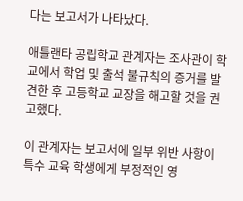다는 보고서가 나타났다.

애틀랜타 공립학교 관계자는 조사관이 학교에서 학업 및 출석 불규칙의 증거를 발견한 후 고등학교 교장을 해고할 것을 권고했다.

이 관계자는 보고서에 일부 위반 사항이 특수 교육 학생에게 부정적인 영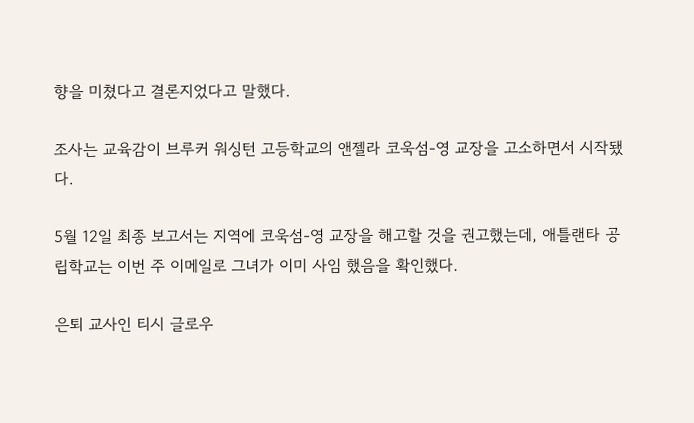향을 미쳤다고 결론지었다고 말했다.

조사는 교육감이 브루커 워싱턴 고등학교의 앤젤라 코욱섬-영 교장을 고소하면서 시작됐다.

5월 12일 최종 보고서는 지역에 코욱섬-영 교장을 해고할 것을 권고했는데, 애틀랜타 공립학교는 이번 주 이메일로 그녀가 이미 사임 했음을 확인했다.

은퇴 교사인 티시 글로우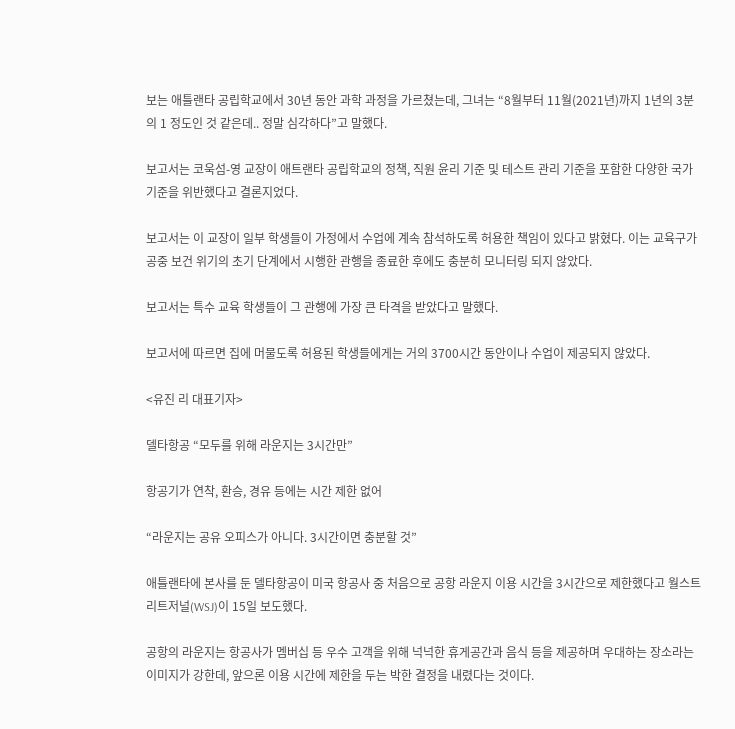보는 애틀랜타 공립학교에서 30년 동안 과학 과정을 가르쳤는데, 그녀는 “8월부터 11월(2021년)까지 1년의 3분의 1 정도인 것 같은데.. 정말 심각하다”고 말했다.

보고서는 코욱섬-영 교장이 애트랜타 공립학교의 정책, 직원 윤리 기준 및 테스트 관리 기준을 포함한 다양한 국가 기준을 위반했다고 결론지었다.

보고서는 이 교장이 일부 학생들이 가정에서 수업에 계속 참석하도록 허용한 책임이 있다고 밝혔다. 이는 교육구가 공중 보건 위기의 초기 단계에서 시행한 관행을 종료한 후에도 충분히 모니터링 되지 않았다.

보고서는 특수 교육 학생들이 그 관행에 가장 큰 타격을 받았다고 말했다.

보고서에 따르면 집에 머물도록 허용된 학생들에게는 거의 3700시간 동안이나 수업이 제공되지 않았다.

<유진 리 대표기자>

델타항공 “모두를 위해 라운지는 3시간만”

항공기가 연착, 환승, 경유 등에는 시간 제한 없어

“라운지는 공유 오피스가 아니다. 3시간이면 충분할 것”

애틀랜타에 본사를 둔 델타항공이 미국 항공사 중 처음으로 공항 라운지 이용 시간을 3시간으로 제한했다고 월스트리트저널(WSJ)이 15일 보도했다.

공항의 라운지는 항공사가 멤버십 등 우수 고객을 위해 넉넉한 휴게공간과 음식 등을 제공하며 우대하는 장소라는 이미지가 강한데, 앞으론 이용 시간에 제한을 두는 박한 결정을 내렸다는 것이다.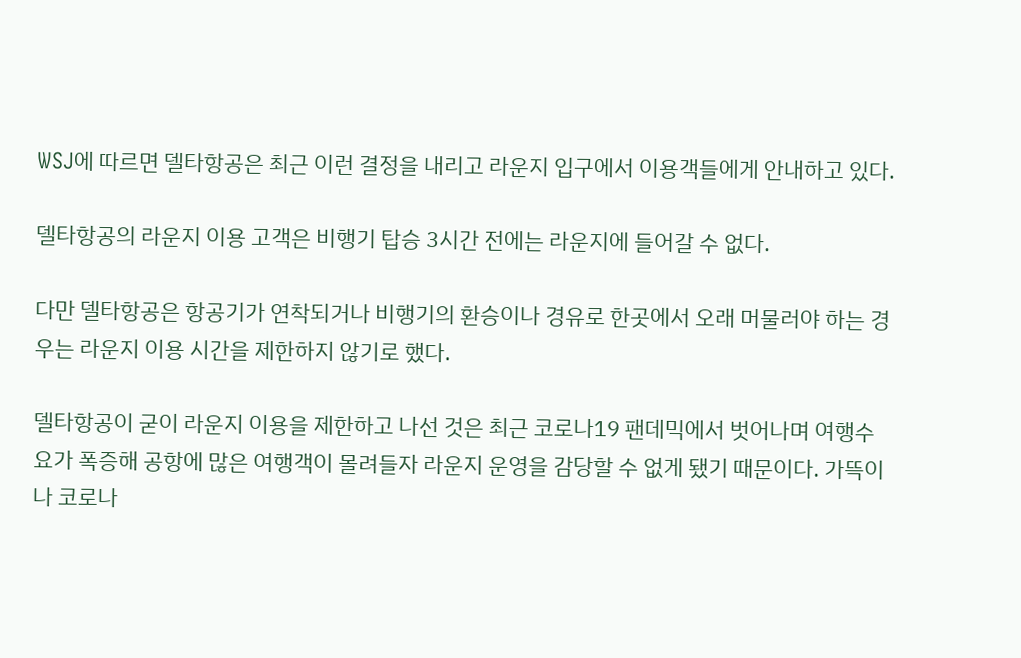WSJ에 따르면 델타항공은 최근 이런 결정을 내리고 라운지 입구에서 이용객들에게 안내하고 있다.

델타항공의 라운지 이용 고객은 비행기 탑승 3시간 전에는 라운지에 들어갈 수 없다.

다만 델타항공은 항공기가 연착되거나 비행기의 환승이나 경유로 한곳에서 오래 머물러야 하는 경우는 라운지 이용 시간을 제한하지 않기로 했다.

델타항공이 굳이 라운지 이용을 제한하고 나선 것은 최근 코로나19 팬데믹에서 벗어나며 여행수요가 폭증해 공항에 많은 여행객이 몰려들자 라운지 운영을 감당할 수 없게 됐기 때문이다. 가뜩이나 코로나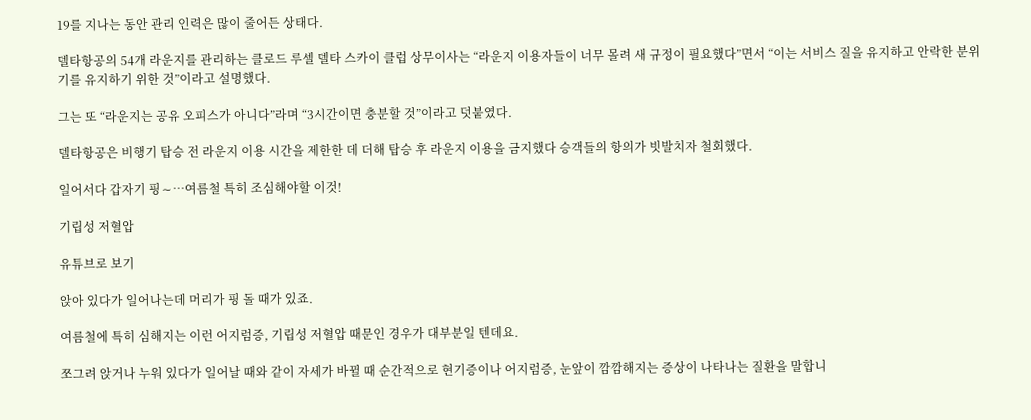19를 지나는 동안 관리 인력은 많이 줄어든 상태다.

델타항공의 54개 라운지를 관리하는 클로드 루셀 델타 스카이 클럽 상무이사는 “라운지 이용자들이 너무 몰려 새 규정이 필요했다”면서 “이는 서비스 질을 유지하고 안락한 분위기를 유지하기 위한 것”이라고 설명했다.

그는 또 “라운지는 공유 오피스가 아니다”라며 “3시간이면 충분할 것”이라고 덧붙였다.

델타항공은 비행기 탑승 전 라운지 이용 시간을 제한한 데 더해 탑승 후 라운지 이용을 금지했다 승객들의 항의가 빗발치자 철회했다.

일어서다 갑자기 핑∼…여름철 특히 조심해야할 이것!

기립성 저혈압

유튜브로 보기

앉아 있다가 일어나는데 머리가 핑 돌 때가 있죠.

여름철에 특히 심해지는 이런 어지럼증, 기립성 저혈압 때문인 경우가 대부분일 텐데요.

쪼그려 앉거나 누워 있다가 일어날 때와 같이 자세가 바뀔 때 순간적으로 현기증이나 어지럼증, 눈앞이 깜깜해지는 증상이 나타나는 질환을 말합니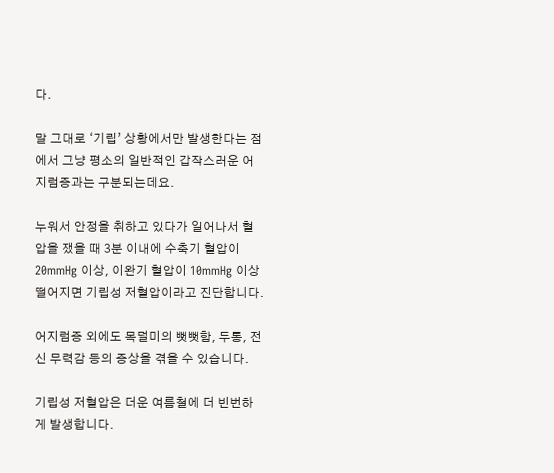다.

말 그대로 ‘기립’ 상황에서만 발생한다는 점에서 그냥 평소의 일반적인 갑작스러운 어지럼증과는 구분되는데요.

누워서 안정을 취하고 있다가 일어나서 혈압을 쟀을 때 3분 이내에 수축기 혈압이 20mmHg 이상, 이완기 혈압이 10mmHg 이상 떨어지면 기립성 저혈압이라고 진단합니다.

어지럼증 외에도 목덜미의 뻣뻣함, 두통, 전신 무력감 등의 증상을 겪을 수 있습니다.

기립성 저혈압은 더운 여름철에 더 빈번하게 발생합니다.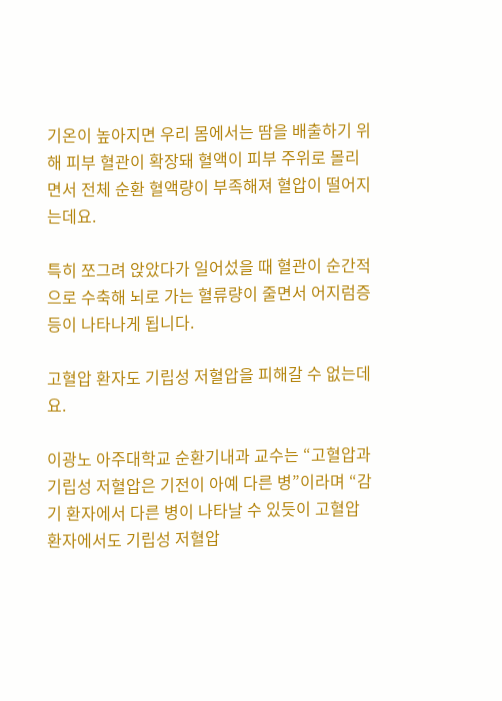기온이 높아지면 우리 몸에서는 땀을 배출하기 위해 피부 혈관이 확장돼 혈액이 피부 주위로 몰리면서 전체 순환 혈액량이 부족해져 혈압이 떨어지는데요.

특히 쪼그려 앉았다가 일어섰을 때 혈관이 순간적으로 수축해 뇌로 가는 혈류량이 줄면서 어지럼증 등이 나타나게 됩니다.

고혈압 환자도 기립성 저혈압을 피해갈 수 없는데요.

이광노 아주대학교 순환기내과 교수는 “고혈압과 기립성 저혈압은 기전이 아예 다른 병”이라며 “감기 환자에서 다른 병이 나타날 수 있듯이 고혈압 환자에서도 기립성 저혈압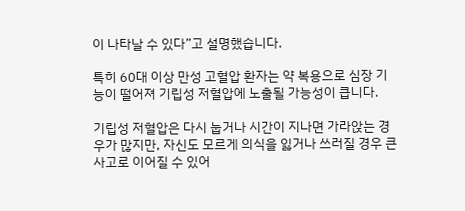이 나타날 수 있다”고 설명했습니다.

특히 60대 이상 만성 고혈압 환자는 약 복용으로 심장 기능이 떨어져 기립성 저혈압에 노출될 가능성이 큽니다.

기립성 저혈압은 다시 눕거나 시간이 지나면 가라앉는 경우가 많지만, 자신도 모르게 의식을 잃거나 쓰러질 경우 큰 사고로 이어질 수 있어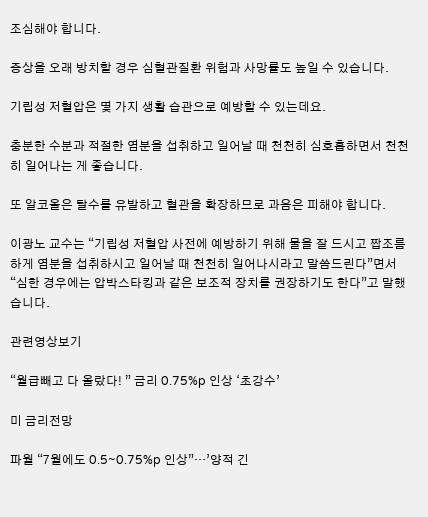조심해야 합니다.

증상을 오래 방치할 경우 심혈관질환 위험과 사망률도 높일 수 있습니다.

기립성 저혈압은 몇 가지 생활 습관으로 예방할 수 있는데요.

충분한 수분과 적절한 염분을 섭취하고 일어날 때 천천히 심호흡하면서 천천히 일어나는 게 좋습니다.

또 알코올은 탈수를 유발하고 혈관을 확장하므로 과음은 피해야 합니다.

이광노 교수는 “기립성 저혈압 사전에 예방하기 위해 물을 잘 드시고 짭조름하게 염분을 섭취하시고 일어날 때 천천히 일어나시라고 말씀드린다”면서 “심한 경우에는 압박스타킹과 같은 보조적 장치를 권장하기도 한다”고 말했습니다.

관련영상보기

“월급빼고 다 올랐다! ” 금리 0.75%p 인상 ‘초강수’

미 금리전망

파월 “7월에도 0.5∼0.75%p 인상”…’양적 긴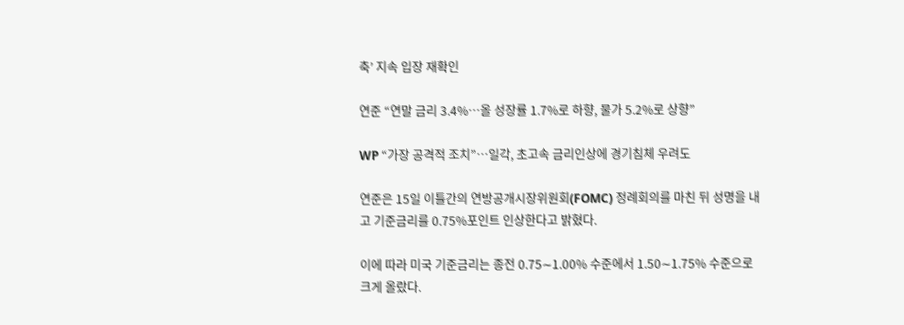축’ 지속 입장 재확인

연준 “연말 금리 3.4%…올 성장률 1.7%로 하향, 물가 5.2%로 상향”

WP “가장 공격적 조치”…일각, 초고속 금리인상에 경기침체 우려도

연준은 15일 이틀간의 연방공개시장위원회(FOMC) 정례회의를 마친 뒤 성명을 내고 기준금리를 0.75%포인트 인상한다고 밝혔다.

이에 따라 미국 기준금리는 종전 0.75∼1.00% 수준에서 1.50∼1.75% 수준으로 크게 올랐다.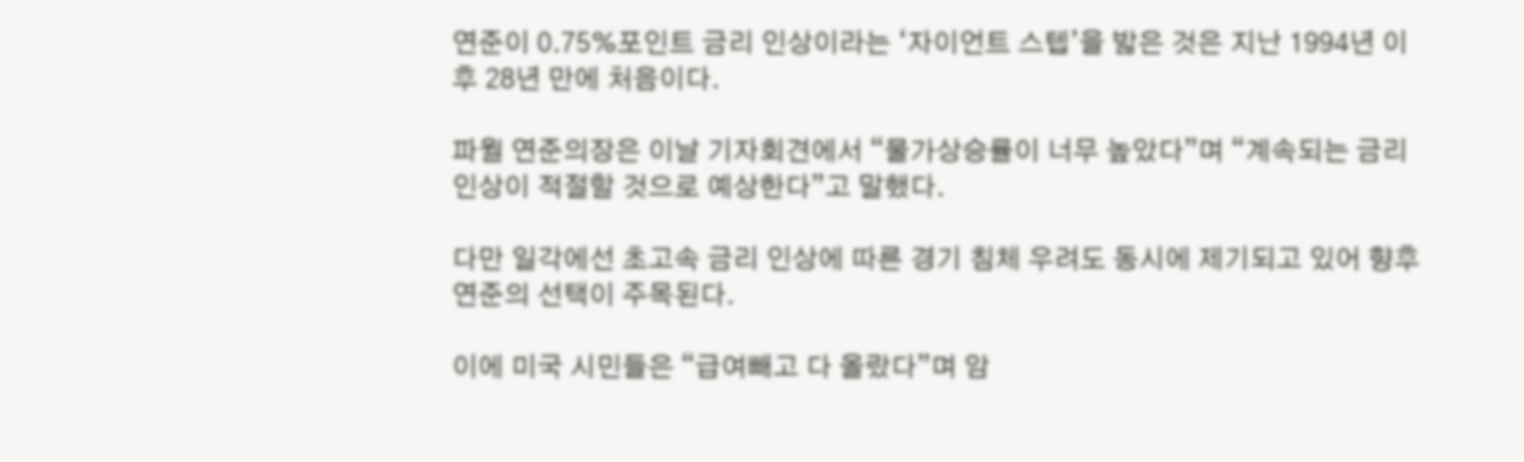연준이 0.75%포인트 금리 인상이라는 ‘자이언트 스텝’을 밟은 것은 지난 1994년 이후 28년 만에 처음이다.

파월 연준의장은 이날 기자회견에서 “물가상승률이 너무 높았다”며 “계속되는 금리 인상이 적절할 것으로 예상한다”고 말했다.

다만 일각에선 초고속 금리 인상에 따른 경기 침체 우려도 동시에 제기되고 있어 향후 연준의 선택이 주목된다.

이에 미국 시민들은 “급여빼고 다 올랐다”며 암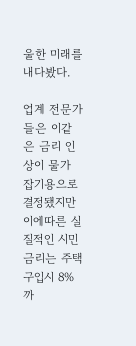울한 미래를 내다봤다.

업계 전문가들은 이같은 금리 인상이 물가 잡기용으로 결정됐지만 이에따른 실질적인 시민 금리는 주택구입시 8%까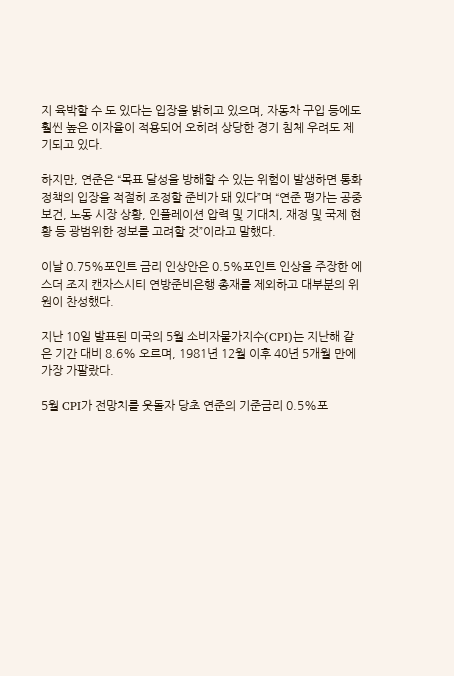지 육박할 수 도 있다는 입장을 밝히고 있으며, 자동차 구입 등에도 훨씬 높은 이자율이 적용되어 오히려 상당한 경기 침체 우려도 제기되고 있다.

하지만, 연준은 “목표 달성을 방해할 수 있는 위험이 발생하면 통화정책의 입장을 적절히 조정할 준비가 돼 있다”며 “연준 평가는 공중 보건, 노동 시장 상황, 인플레이션 압력 및 기대치, 재정 및 국제 현황 등 광범위한 정보를 고려할 것”이라고 말했다.

이날 0.75%포인트 금리 인상안은 0.5%포인트 인상을 주장한 에스더 조지 캔자스시티 연방준비은행 총재를 제외하고 대부분의 위원이 찬성했다.

지난 10일 발표된 미국의 5월 소비자물가지수(CPI)는 지난해 같은 기간 대비 8.6% 오르며, 1981년 12월 이후 40년 5개월 만에 가장 가팔랐다.

5월 CPI가 전망치를 웃돌자 당초 연준의 기준금리 0.5%포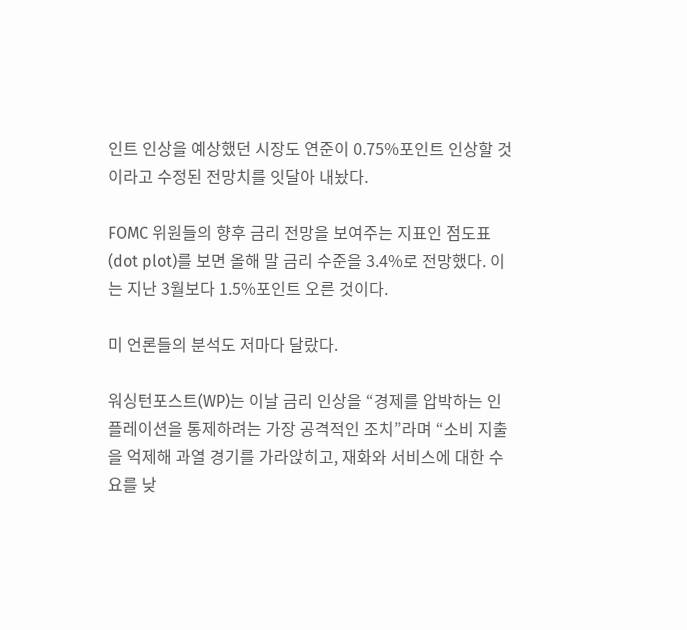인트 인상을 예상했던 시장도 연준이 0.75%포인트 인상할 것이라고 수정된 전망치를 잇달아 내놨다.

FOMC 위원들의 향후 금리 전망을 보여주는 지표인 점도표(dot plot)를 보면 올해 말 금리 수준을 3.4%로 전망했다. 이는 지난 3월보다 1.5%포인트 오른 것이다.

미 언론들의 분석도 저마다 달랐다.

워싱턴포스트(WP)는 이날 금리 인상을 “경제를 압박하는 인플레이션을 통제하려는 가장 공격적인 조치”라며 “소비 지출을 억제해 과열 경기를 가라앉히고, 재화와 서비스에 대한 수요를 낮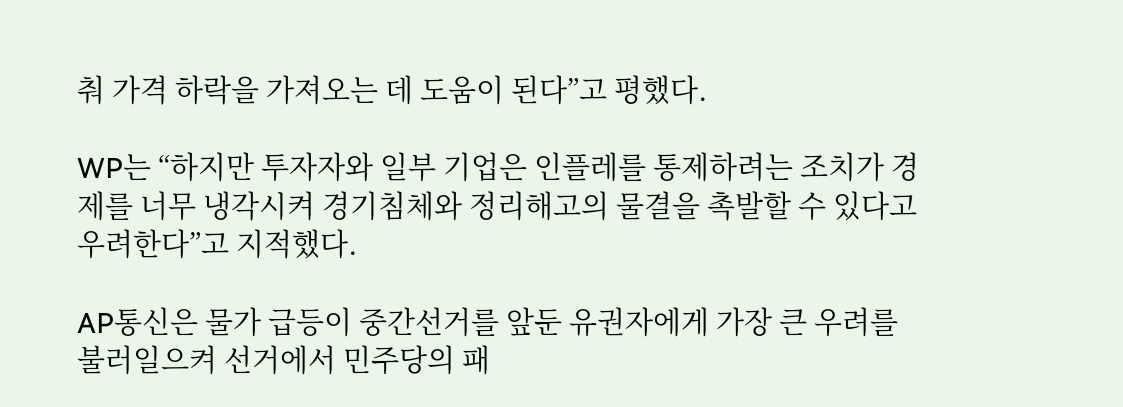춰 가격 하락을 가져오는 데 도움이 된다”고 평했다.

WP는 “하지만 투자자와 일부 기업은 인플레를 통제하려는 조치가 경제를 너무 냉각시켜 경기침체와 정리해고의 물결을 촉발할 수 있다고 우려한다”고 지적했다.

AP통신은 물가 급등이 중간선거를 앞둔 유권자에게 가장 큰 우려를 불러일으켜 선거에서 민주당의 패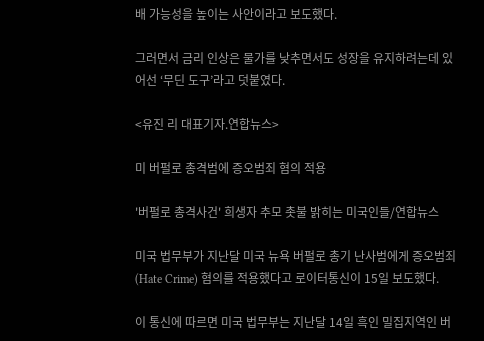배 가능성을 높이는 사안이라고 보도했다.

그러면서 금리 인상은 물가를 낮추면서도 성장을 유지하려는데 있어선 ‘무딘 도구’라고 덧붙였다.

<유진 리 대표기자.연합뉴스>

미 버펄로 총격범에 증오범죄 혐의 적용

'버펄로 총격사건' 희생자 추모 촛불 밝히는 미국인들/연합뉴스

미국 법무부가 지난달 미국 뉴욕 버펄로 총기 난사범에게 증오범죄(Hate Crime) 혐의를 적용했다고 로이터통신이 15일 보도했다.

이 통신에 따르면 미국 법무부는 지난달 14일 흑인 밀집지역인 버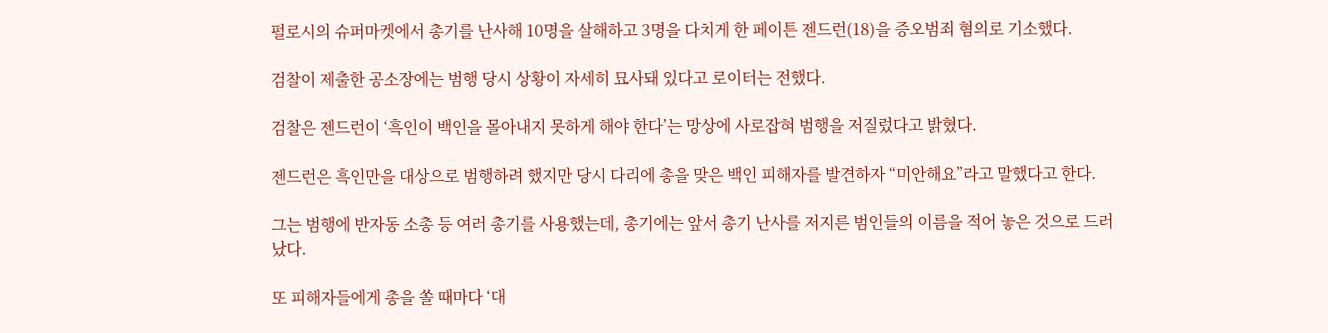펄로시의 슈퍼마켓에서 총기를 난사해 10명을 살해하고 3명을 다치게 한 페이튼 젠드런(18)을 증오범죄 혐의로 기소했다.

검찰이 제출한 공소장에는 범행 당시 상황이 자세히 묘사돼 있다고 로이터는 전했다.

검찰은 젠드런이 ‘흑인이 백인을 몰아내지 못하게 해야 한다’는 망상에 사로잡혀 범행을 저질렀다고 밝혔다.

젠드런은 흑인만을 대상으로 범행하려 했지만 당시 다리에 총을 맞은 백인 피해자를 발견하자 “미안해요”라고 말했다고 한다.

그는 범행에 반자동 소총 등 여러 총기를 사용했는데, 총기에는 앞서 총기 난사를 저지른 범인들의 이름을 적어 놓은 것으로 드러났다.

또 피해자들에게 총을 쏠 때마다 ‘대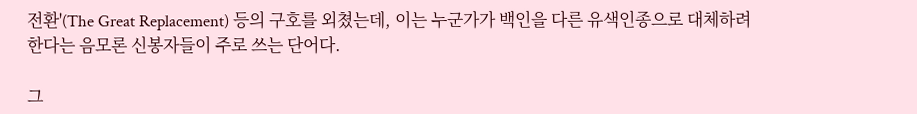전환'(The Great Replacement) 등의 구호를 외쳤는데, 이는 누군가가 백인을 다른 유색인종으로 대체하려 한다는 음모론 신봉자들이 주로 쓰는 단어다.

그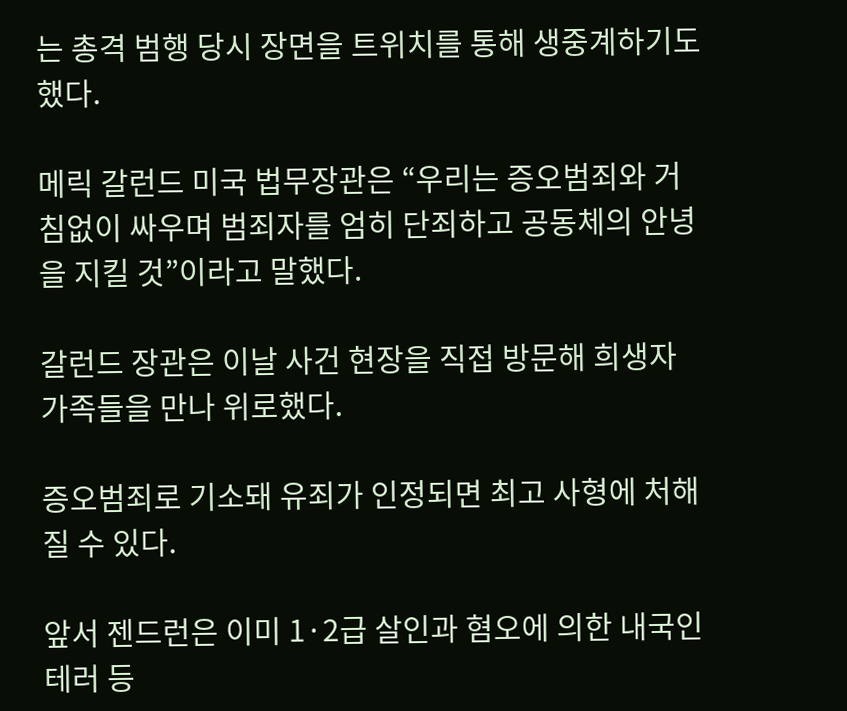는 총격 범행 당시 장면을 트위치를 통해 생중계하기도 했다.

메릭 갈런드 미국 법무장관은 “우리는 증오범죄와 거침없이 싸우며 범죄자를 엄히 단죄하고 공동체의 안녕을 지킬 것”이라고 말했다.

갈런드 장관은 이날 사건 현장을 직접 방문해 희생자 가족들을 만나 위로했다.

증오범죄로 기소돼 유죄가 인정되면 최고 사형에 처해질 수 있다.

앞서 젠드런은 이미 1·2급 살인과 혐오에 의한 내국인 테러 등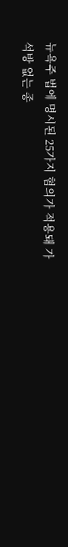뉴욕주 법에 명시된 25가지 혐의가 적용돼 가석방 없는 종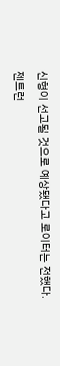신형이 선고될 것으로 예상됐다고 로이터는 전했다.

젠트런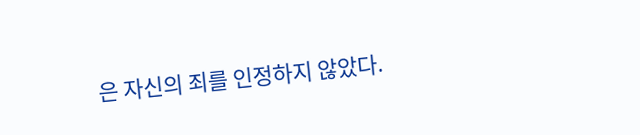은 자신의 죄를 인정하지 않았다.